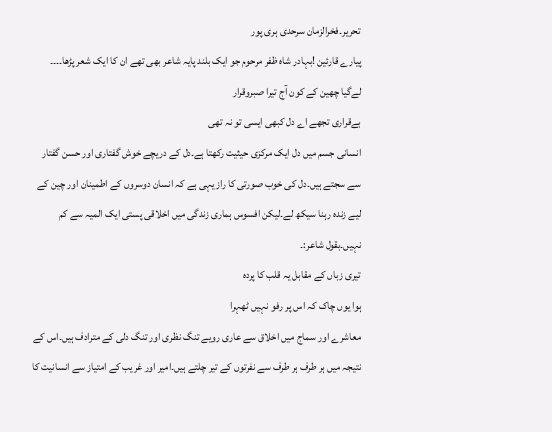تحریر۔فخرالزمان سرحدی ہری پور
پیارے قارئین !بہادر شاہ ظفر مرحوم جو ایک بلند پایہ شاعر بھی تھے ان کا ایک شعر پڑھا۔۔۔۔
لےگیا چھین کے کون آج تیرا صبروقرار
بےقراری تجھے اے دل کبھی ایسی تو نہ تھی
انسانی جسم میں دل ایک مرکزی حیثیت رکھتا ہے۔دل کے دریچے خوش گفتاری اور حسن گفتار سے سجتے ہیں۔دل کی خوب صورتی کا راز یہی ہے کہ انسان دوسروں کے اطمینان اور چین کے لیے زندہ رہنا سیکھ لے۔لیکن افسوس ہماری زندگی میں اخلاقی پستی ایک المیہ سے کم نہیں۔بقول شاعر:۔
تیری زباں کے مقابل یہ قلب کا پردہ
ہوا یوں چاک کہ اس پر رفو نہیں ٹھہرا
معاشرے اور سماج میں اخلاق سے عاری رویے تنگ نظری اور تنگ دلی کے مترادف ہیں۔اس کے نتیجہ میں ہر طرف ہر طرف سے نفرتوں کے تیر چلتے ہیں۔امیر اور غریب کے امتیاز سے انسانیت کا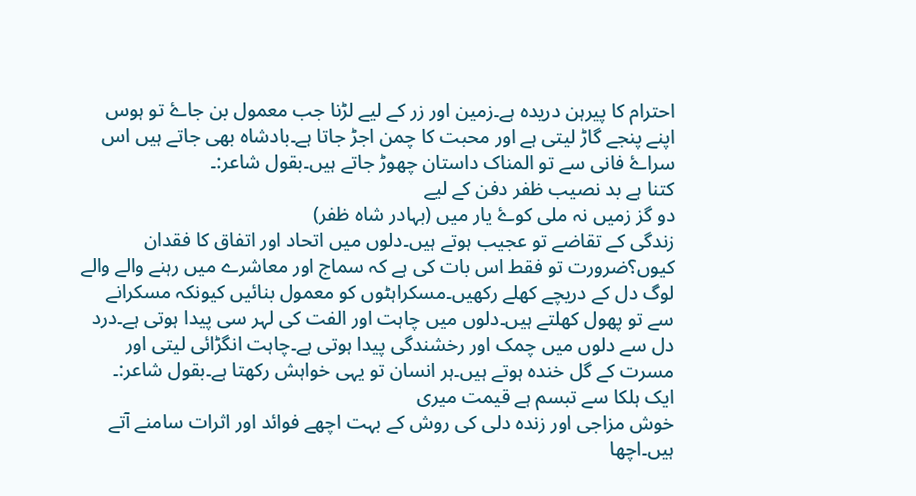احترام کا پیرہن دریدہ ہے۔زمین اور زر کے لیے لڑنا جب معمول بن جاۓ تو ہوس اپنے پنجے گاڑ لیتی ہے اور محبت کا چمن اجڑ جاتا ہے۔بادشاہ بھی جاتے ہیں اس سراۓ فانی سے تو المناک داستان چھوڑ جاتے ہیں۔بقول شاعر:۔
کتنا ہے بد نصیب ظفر دفن کے لیے
دو گز زمیں نہ ملی کوۓ یار میں (بہادر شاہ ظفر)
زندگی کے تقاضے تو عجیب ہوتے ہیں۔دلوں میں اتحاد اور اتفاق کا فقدان کیوں؟ضرورت تو فقط اس بات کی ہے کہ سماج اور معاشرے میں رہنے والے والے لوگ دل کے دریچے کھلے رکھیں۔مسکراہٹوں کو معمول بنائیں کیونکہ مسکرانے سے تو پھول کھلتے ہیں۔دلوں میں چاہت اور الفت کی لہر سی پیدا ہوتی ہے۔درد دل سے دلوں میں چمک اور رخشندگی پیدا ہوتی ہے۔چاہت انگڑائی لیتی اور مسرت کے گل خندہ ہوتے ہیں۔ہر انسان تو یہی خواہش رکھتا ہے۔بقول شاعر:۔
ایک ہلکا سے تبسم ہے قیمت میری
خوش مزاجی اور زندہ دلی کی روش کے بہت اچھے فوائد اور اثرات سامنے آتے ہیں۔اچھا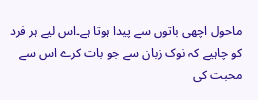ماحول اچھی باتوں سے پیدا ہوتا ہے۔اس لیے ہر فرد کو چاہیے کہ نوک زبان سے جو بات کرے اس سے محبت کی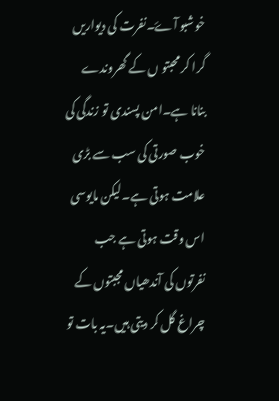خوشبو آۓ۔نفرت کی دیواریں گرا کر محبتو ں کے گھروندے بنانا ہے۔امن پسندی تو زندگی کی خوب صورتی کی سب سے بڑی علامت ہوتی ہے۔لیکن مایوسی اس وقت ہوتی ہے جب نفرتوں کی آندھیاں مجبتوں کے چراغ گل کر دیتی ہیں۔یہ بات تو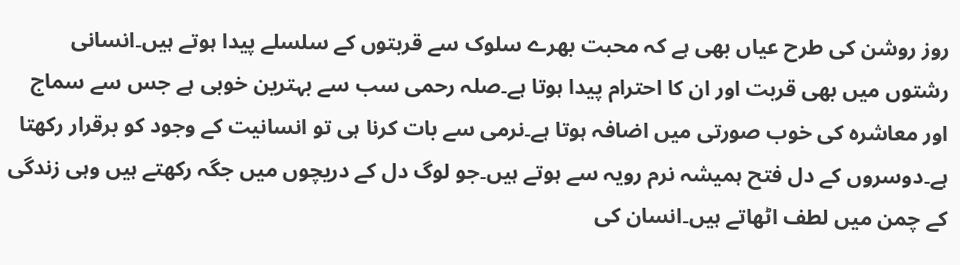روز روشن کی طرح عیاں بھی ہے کہ محبت بھرے سلوک سے قربتوں کے سلسلے پیدا ہوتے ہیں۔انسانی رشتوں میں بھی قربت اور ان کا احترام پیدا ہوتا ہے۔صلہ رحمی سب سے بہترین خوبی ہے جس سے سماج اور معاشرہ کی خوب صورتی میں اضافہ ہوتا ہے۔نرمی سے بات کرنا ہی تو انسانیت کے وجود کو برقرار رکھتا ہے۔دوسروں کے دل فتح ہمیشہ نرم رویہ سے ہوتے ہیں۔جو لوگ دل کے دریچوں میں جگہ رکھتے ہیں وہی زندگی کے چمن میں لطف اٹھاتے ہیں۔انسان کی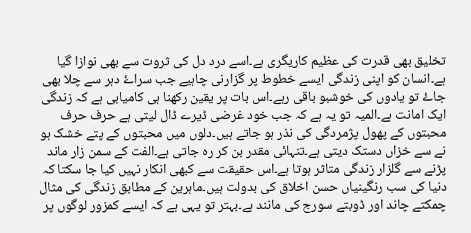تخلیق بھی قدرت کی عظیم کاریگری ہے۔اسے درد دل کی ثروت سے بھی نوازا گیا ہے۔انسان کو اپنی زندگی ایسے خطوط پر گزارنی چاہیے جب سراۓ دہر سے چلا بھی جاۓ تو یادوں کی خوشبو باقی رہے۔اس بات پر یقین رکھنا ہی کامیابی ہے کہ زندگی ایک امانت ہے۔المیہ تو یہ ہے کہ جب خود غرضی ڈیرے ڈال لیتی ہے حرف حرف محبتوں کے پھول پژمردگی کی نذر ہو جاتے ہیں۔دلوں میں محبتوں کے پتے خشک ہو نے سے خزاں دستک دیتی ہے۔تنہائی مقدر بن کر رہ جاتی ہے۔الفت کے سمن زار ماند پڑنے سے گلزار زندگی متاثر ہوتا ہے۔اس حقیقت سے کبھی انکار نہیں کیا جا سکتا کہ دنیا کی سب رنگینیاں حسن اخلاق کی بدولت ہیں۔ماہرین کے مطابق زندگی کی مثال چمکتے چاند اور ڈوبتے سورج کی مانند ہے۔بہتر تو یہی ہے کہ ایسے کمزور لوگوں پر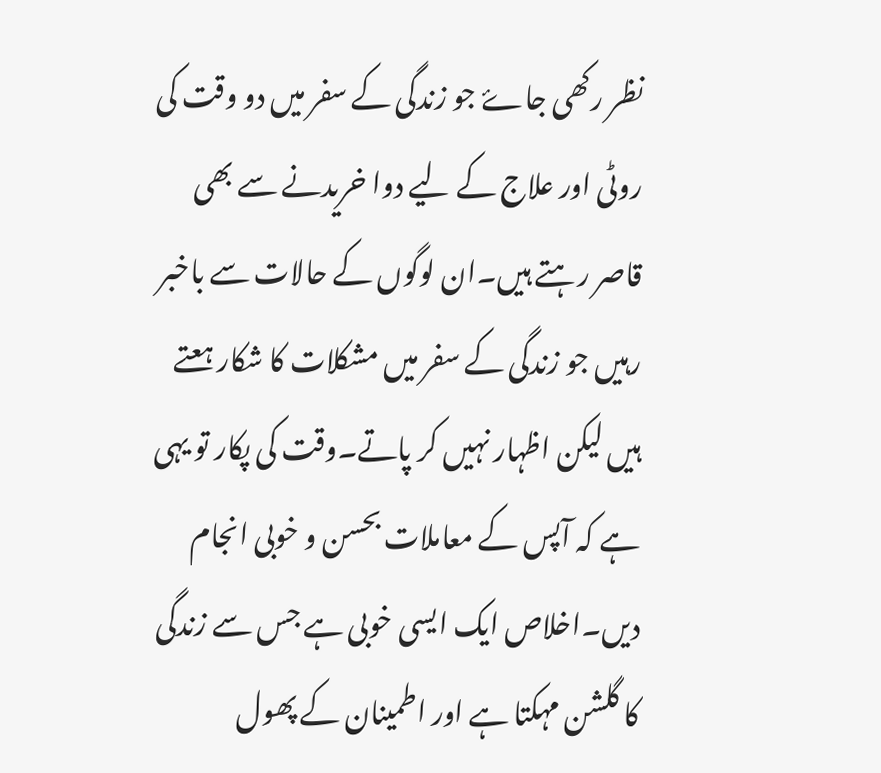نظر رکھی جاۓ جو زندگی کے سفر میں دو وقت کی روٹی اور علاج کے لیے دوا خریدنے سے بھی قاصر رہتے ہیں۔ان لوگوں کے حالات سے باخبر رہیں جو زندگی کے سفر میں مشکلات کا شکار ہعتے ہیں لیکن اظہار نہیں کر پاتے۔وقت کی پکار تو یہی ہے کہ آپس کے معاملات بحسن و خوبی انجام دیں۔اخلاص ایک ایسی خوبی ہے جس سے زندگی کا گلشن مہکتا ہے اور اطمینان کے پھول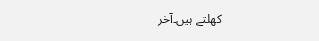کھلتے ہیں۔آخر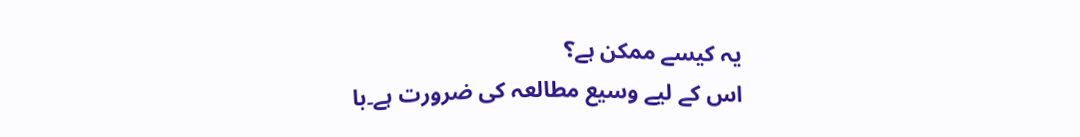یہ کیسے ممکن ہے؟
اس کے لیے وسیع مطالعہ کی ضرورت ہے۔با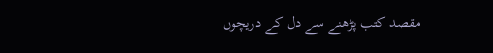مقصد کتب پڑھنے سے دل کے دریچوں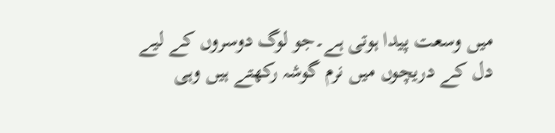میں وسعت پیدا ہوتی ہے۔جو لوگ دوسروں کے لیے دل کے دریچوں میں نرم گوشہ رکھتے ہیں وہی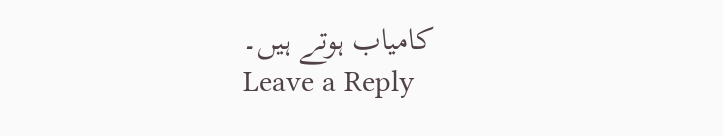کامیاب ہوتے ہیں۔
Leave a Reply